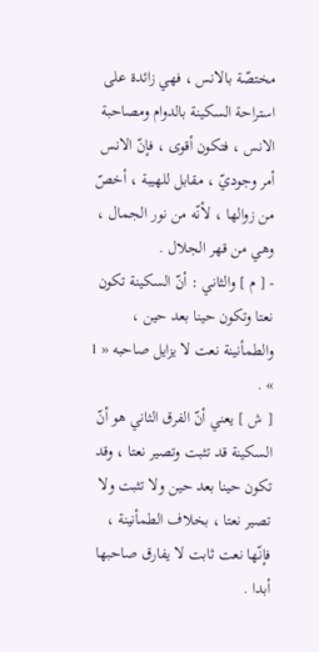مختصّة بالانس ، فهي زائدة على استراحة السكينة بالدوام ومصاحبة الانس ، فتكون أقوى ، فإنّ الانس أمر وجوديّ ، مقابل للهيبة ، أخصّ من زوالها ، لأنّه من نور الجمال ، وهي من قهر الجلال .
- [ م ] والثاني : أنّ السكينة تكون نعتا وتكون حينا بعد حين ، والطمأنينة نعت لا يزايل صاحبه « 1 » .
[ ش ] يعني أنّ الفرق الثاني هو أنّ السكينة قد تثبت وتصير نعتا ، وقد تكون حينا بعد حين ولا تثبت ولا تصير نعتا ، بخلاف الطمأنينة ، فإنّها نعت ثابت لا يفارق صاحبها أبدا .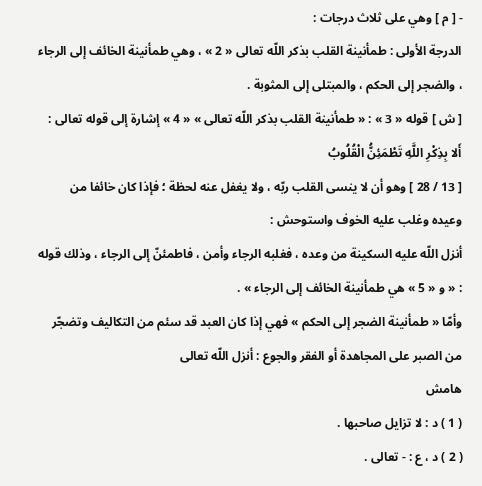- [ م ] وهي على ثلاث درجات :
الدرجة الأولى : طمأنينة القلب بذكر اللّه تعالى « 2 » ، وهي طمأنينة الخائف إلى الرجاء ، والضجر إلى الحكم ، والمبتلى إلى المثوبة .
[ ش ] قوله « 3 » : « طمأنينة القلب بذكر اللّه تعالى » « 4 » إشارة إلى قوله تعالى :
أَلا بِذِكْرِ اللَّهِ تَطْمَئِنُّ الْقُلُوبُ
[ 13 / 28 ] وهو أن لا ينسى القلب ربّه ، ولا يغفل عنه لحظة ؛ فإذا كان خائفا من وعيده وغلب عليه الخوف واستوحش :
أنزل اللّه عليه السكينة من وعده ، فغلبه الرجاء وأمن ، فاطمئنّ إلى الرجاء ، وذلك قوله : « و « 5 » هي طمأنينة الخائف إلى الرجاء » .
وأمّا « طمأنينة الضجر إلى الحكم » فهي إذا كان العبد قد سئم من التكاليف وتضجّر من الصبر على المجاهدة أو الفقر والجوع : أنزل اللّه تعالى
هامش
( 1 ) د : لا تزايل صاحبها .
( 2 ) د ، ع : - تعالى .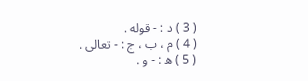( 3 ) د : - قوله .
( 4 ) م ، ب ، ج : - تعالى .
( 5 ) ه : - و .